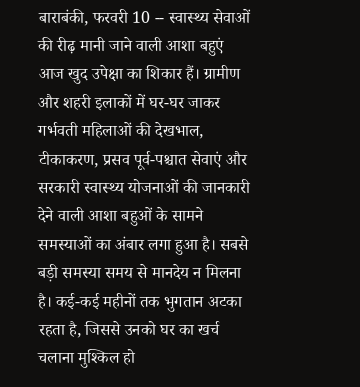बाराबंकी, फरवरी 10 -- स्वास्थ्य सेवाओं की रीढ़ मानी जाने वाली आशा बहुएं आज खुद उपेक्षा का शिकार हैं। ग्रामीण और शहरी इलाकों में घर-घर जाकर गर्भवती महिलाओं की देखभाल, टीकाकरण, प्रसव पूर्व-पश्चात सेवाएं और सरकारी स्वास्थ्य योजनाओं की जानकारी देने वाली आशा बहुओं के सामने समस्याओं का अंबार लगा हुआ है। सबसे बड़ी समस्या समय से मानदेय न मिलना है। कई-कई महीनों तक भुगतान अटका रहता है, जिससे उनको घर का खर्च चलाना मुश्किल हो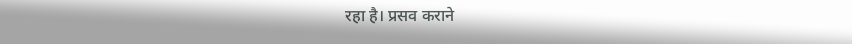रहा है। प्रसव कराने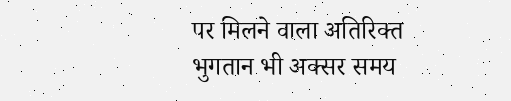पर मिलने वाला अतिरिक्त भुगतान भी अक्सर समय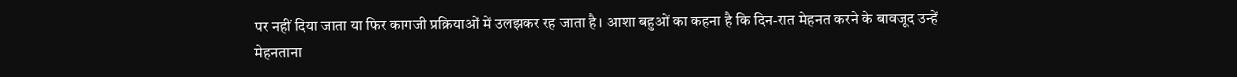पर नहीं दिया जाता या फिर कागजी प्रक्रियाओं में उलझकर रह जाता है। आशा बहुओं का कहना है कि दिन-रात मेहनत करने के बावजूद उन्हें मेहनताना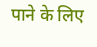पाने के लिए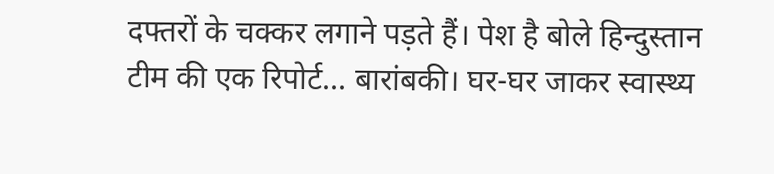दफ्तरों के चक्कर लगाने पड़ते हैं। पेश है बोले हिन्दुस्तान टीम की एक रिपोर्ट... बारांबकी। घर-घर जाकर स्वास्थ्य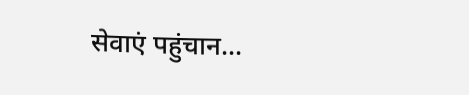सेवाएं पहुंचान...